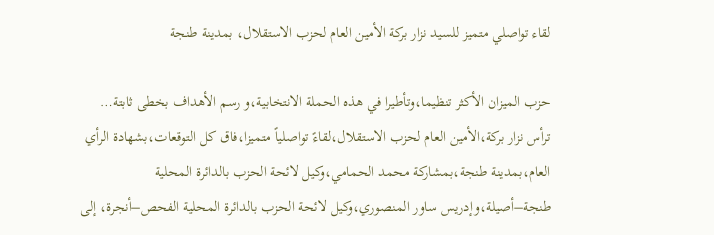لقاء تواصلي متميز للسيد نزار بركة الأمين العام لحزب الاستقلال، بمدينة طنجة

حزب الميزان الأكثر تنظيما،وتأطيرا في هذه الحملة الانتخابية،و رسم الأهداف بخطى ثابتة…
ترأس نزار بركة،الأمين العام لحزب الاستقلال،لقاءً تواصلياً متميزا،فاق كل التوقعات،بشهادة الرأي العام،بمدينة طنجة،بمشاركة محمد الحمامي،وكيل لائحة الحزب بالدائرة المحلية طنجة–أصيلة،وإدريس ساور المنصوري،وكيل لائحة الحزب بالدائرة المحلية الفحص–أنجرة، إلى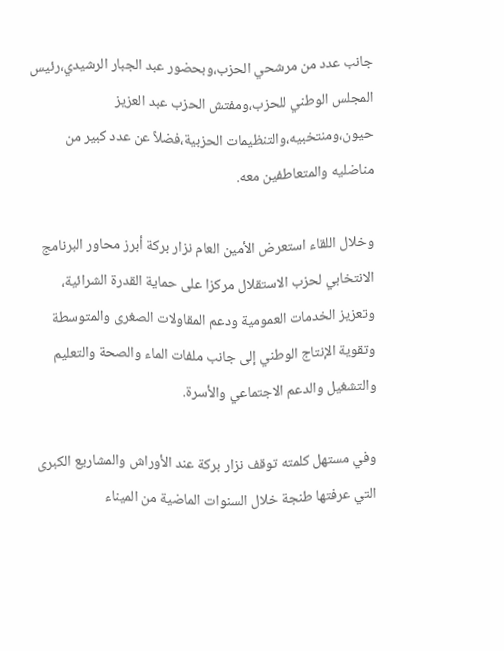جانب عدد من مرشحي الحزب،وبحضور عبد الجبار الرشيدي،رئيس المجلس الوطني للحزب،ومفتش الحزب عبد العزيز حيون،ومنتخبيه،والتنظيمات الحزبية،فضلاً عن عدد كبير من مناضليه والمتعاطفين معه.

وخلال اللقاء استعرض الأمين العام نزار بركة أبرز محاور البرنامج الانتخابي لحزب الاستقلال مركزا على حماية القدرة الشرائية، وتعزيز الخدمات العمومية ودعم المقاولات الصغرى والمتوسطة وتقوية الإنتاج الوطني إلى جانب ملفات الماء والصحة والتعليم والتشغيل والدعم الاجتماعي والأسرة.

وفي مستهل كلمته توقف نزار بركة عند الأوراش والمشاريع الكبرى التي عرفتها طنجة خلال السنوات الماضية من الميناء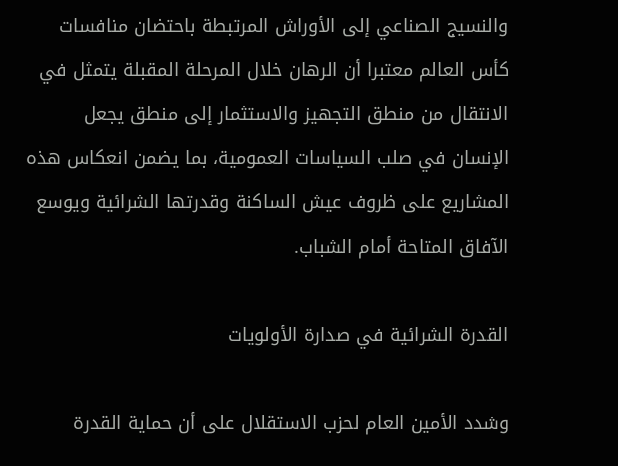والنسيج الصناعي إلى الأوراش المرتبطة باحتضان منافسات كأس العالم معتبرا أن الرهان خلال المرحلة المقبلة يتمثل في الانتقال من منطق التجهيز والاستثمار إلى منطق يجعل الإنسان في صلب السياسات العمومية، بما يضمن انعكاس هذه المشاريع على ظروف عيش الساكنة وقدرتها الشرائية ويوسع الآفاق المتاحة أمام الشباب.

القدرة الشرائية في صدارة الأولويات

وشدد الأمين العام لحزب الاستقلال على أن حماية القدرة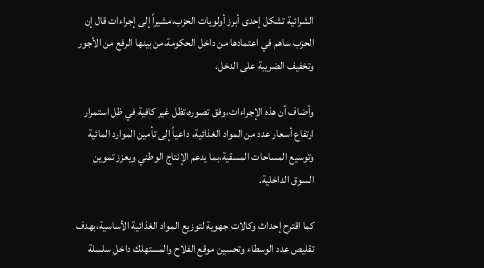الشرائية تشكل إحدى أبرز أولويات الحزب،مشيراً إلى إجراءات قال إن الحزب ساهم في اعتمادها من داخل الحكومة،من بينها الرفع من الأجور وتخفيف الضريبة على الدخل.

وأضاف أن هذه الإجراءات،وفق تصوره،تظل غير كافية في ظل استمرار ارتفاع أسعار عدد من المواد الغذائية، داعياً إلى تأمين الموارد المائية وتوسيع المساحات المسقية،بما يدعم الإنتاج الوطني ويعزز تموين السوق الداخلية.

كما اقترح إحداث وكالات جهوية لتوزيع المواد الغذائية الأساسية،بهدف تقليص عدد الوسطاء وتحسين موقع الفلاح والمستهلك داخل سلسلة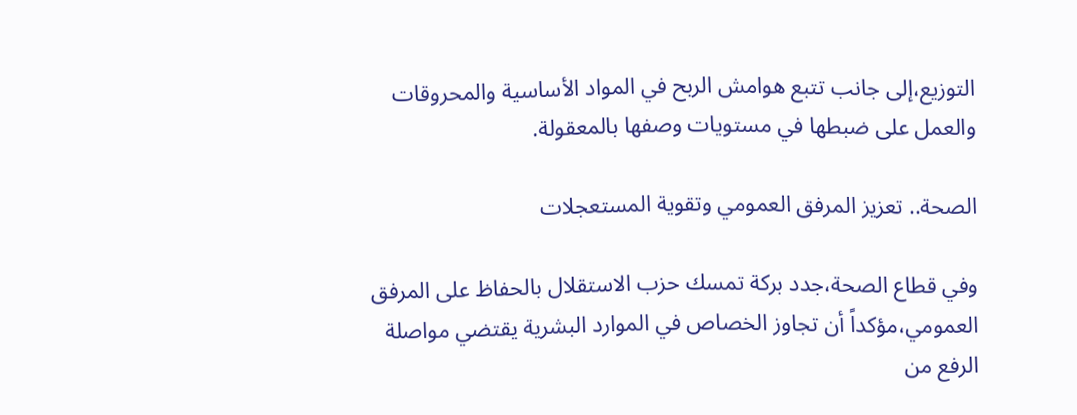التوزيع،إلى جانب تتبع هوامش الربح في المواد الأساسية والمحروقات والعمل على ضبطها في مستويات وصفها بالمعقولة.

الصحة.. تعزيز المرفق العمومي وتقوية المستعجلات

وفي قطاع الصحة،جدد بركة تمسك حزب الاستقلال بالحفاظ على المرفق العمومي،مؤكداً أن تجاوز الخصاص في الموارد البشرية يقتضي مواصلة الرفع من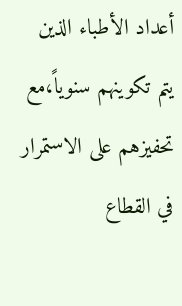أعداد الأطباء الذين يتم تكوينهم سنوياً،مع تحفيزهم على الاستمرار في القطاع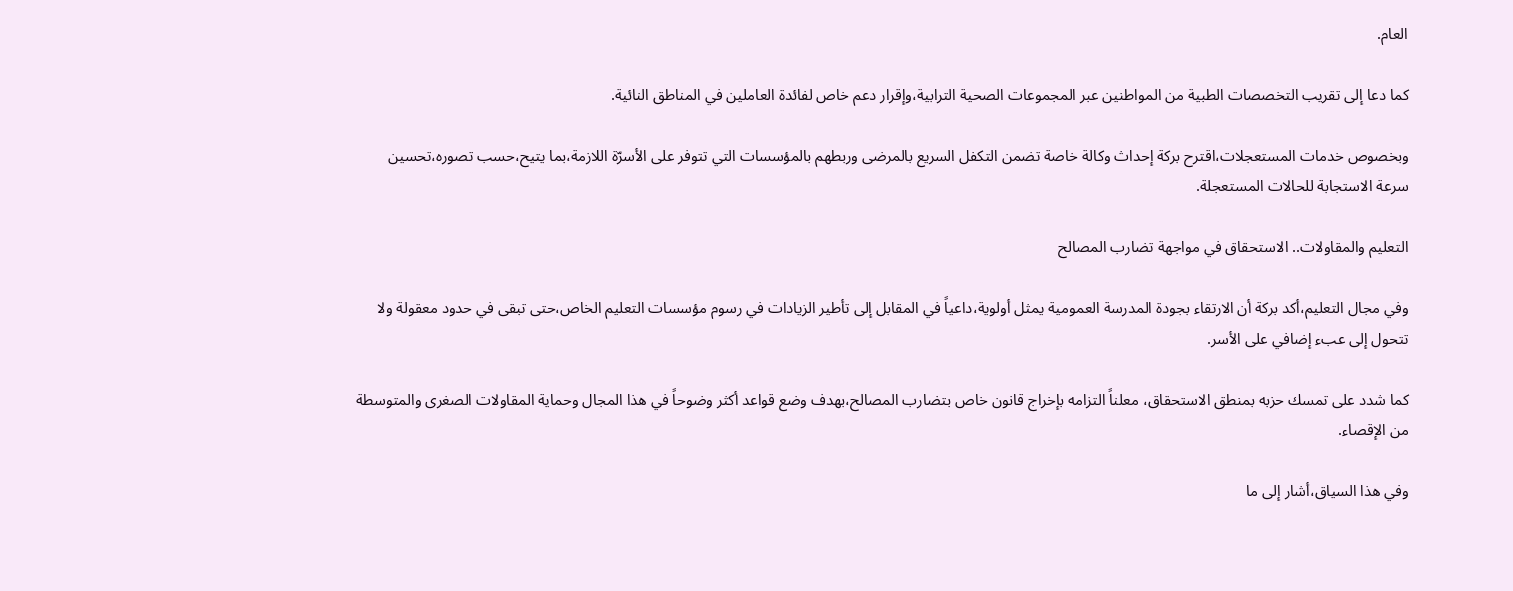العام.

كما دعا إلى تقريب التخصصات الطبية من المواطنين عبر المجموعات الصحية الترابية،وإقرار دعم خاص لفائدة العاملين في المناطق النائية.

وبخصوص خدمات المستعجلات،اقترح بركة إحداث وكالة خاصة تضمن التكفل السريع بالمرضى وربطهم بالمؤسسات التي تتوفر على الأسرّة اللازمة،بما يتيح،حسب تصوره،تحسين سرعة الاستجابة للحالات المستعجلة.

التعليم والمقاولات.. الاستحقاق في مواجهة تضارب المصالح

وفي مجال التعليم،أكد بركة أن الارتقاء بجودة المدرسة العمومية يمثل أولوية،داعياً في المقابل إلى تأطير الزيادات في رسوم مؤسسات التعليم الخاص،حتى تبقى في حدود معقولة ولا تتحول إلى عبء إضافي على الأسر.

كما شدد على تمسك حزبه بمنطق الاستحقاق، معلناً التزامه بإخراج قانون خاص بتضارب المصالح،بهدف وضع قواعد أكثر وضوحاً في هذا المجال وحماية المقاولات الصغرى والمتوسطة من الإقصاء.

وفي هذا السياق،أشار إلى ما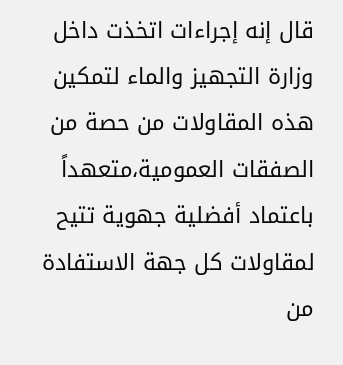قال إنه إجراءات اتخذت داخل وزارة التجهيز والماء لتمكين هذه المقاولات من حصة من الصفقات العمومية،متعهداً باعتماد أفضلية جهوية تتيح لمقاولات كل جهة الاستفادة من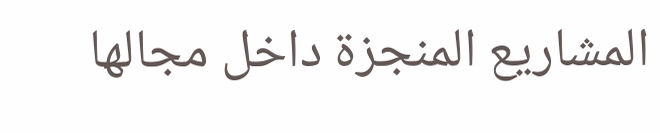المشاريع المنجزة داخل مجالها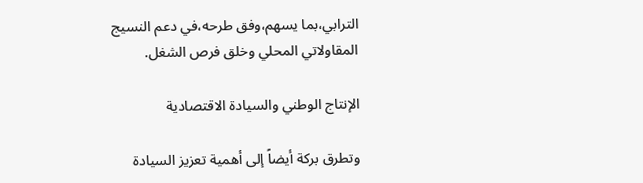الترابي،بما يسهم،وفق طرحه،في دعم النسيج المقاولاتي المحلي وخلق فرص الشغل.

الإنتاج الوطني والسيادة الاقتصادية

وتطرق بركة أيضاً إلى أهمية تعزيز السيادة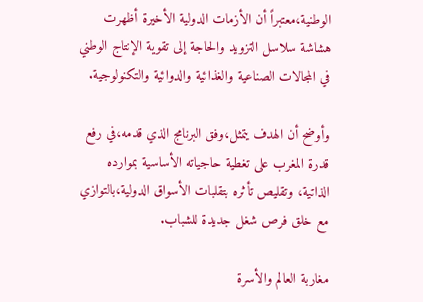الوطنية،معتبراً أن الأزمات الدولية الأخيرة أظهرت هشاشة سلاسل التزويد والحاجة إلى تقوية الإنتاج الوطني في المجالات الصناعية والغذائية والدوائية والتكنولوجية.

وأوضح أن الهدف يتمثل،وفق البرنامج الذي قدمه،في رفع قدرة المغرب على تغطية حاجياته الأساسية بموارده الذاتية، وتقليص تأثره بتقلبات الأسواق الدولية،بالتوازي مع خلق فرص شغل جديدة للشباب.

مغاربة العالم والأسرة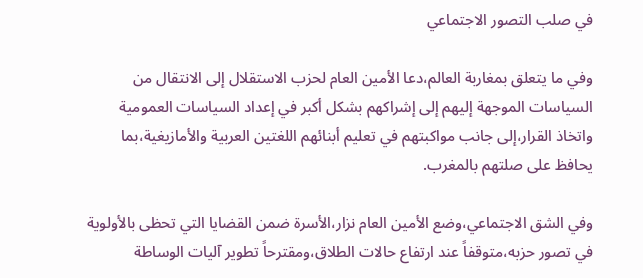في صلب التصور الاجتماعي

وفي ما يتعلق بمغاربة العالم،دعا الأمين العام لحزب الاستقلال إلى الانتقال من السياسات الموجهة إليهم إلى إشراكهم بشكل أكبر في إعداد السياسات العمومية واتخاذ القرار،إلى جانب مواكبتهم في تعليم أبنائهم اللغتين العربية والأمازيغية،بما يحافظ على صلتهم بالمغرب.

وفي الشق الاجتماعي،وضع الأمين العام نزار،الأسرة ضمن القضايا التي تحظى بالأولوية في تصور حزبه،متوقفاً عند ارتفاع حالات الطلاق،ومقترحاً تطوير آليات الوساطة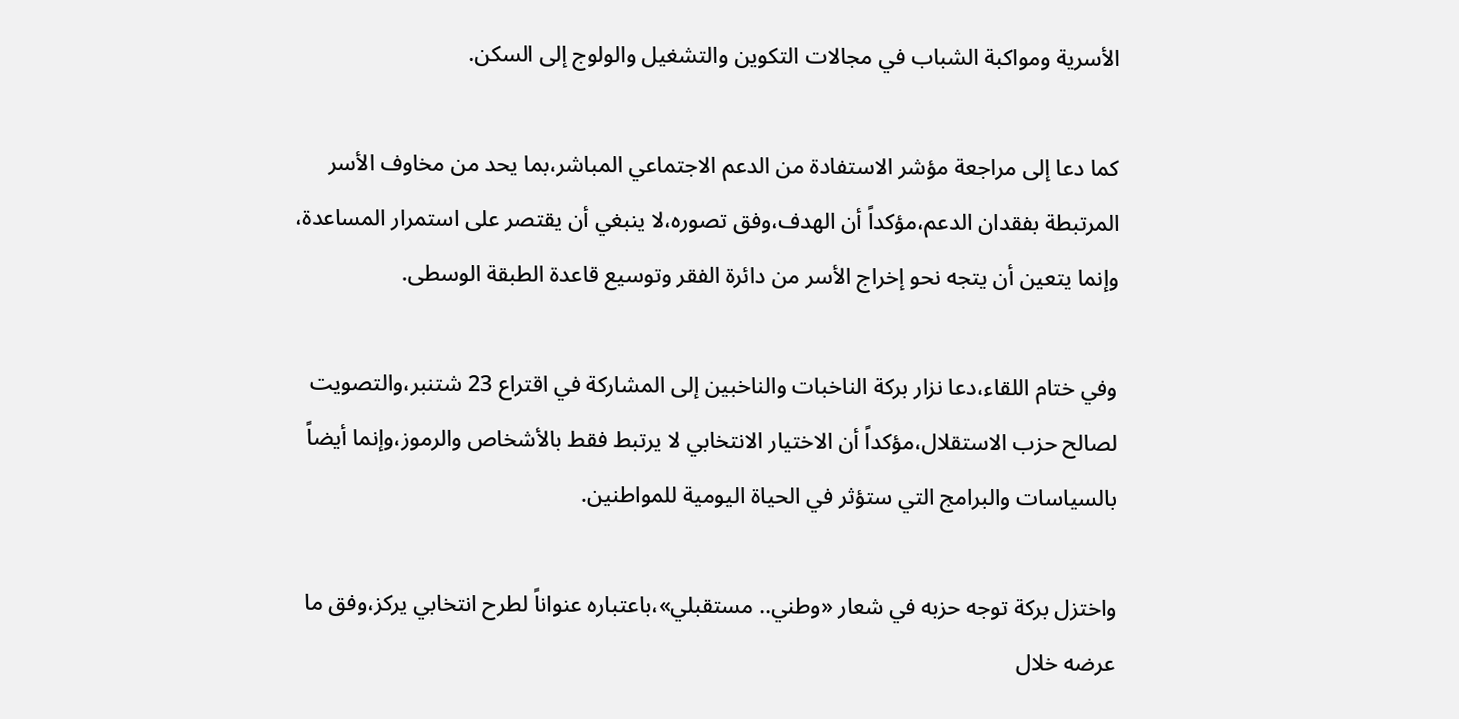الأسرية ومواكبة الشباب في مجالات التكوين والتشغيل والولوج إلى السكن.

كما دعا إلى مراجعة مؤشر الاستفادة من الدعم الاجتماعي المباشر،بما يحد من مخاوف الأسر المرتبطة بفقدان الدعم،مؤكداً أن الهدف،وفق تصوره،لا ينبغي أن يقتصر على استمرار المساعدة، وإنما يتعين أن يتجه نحو إخراج الأسر من دائرة الفقر وتوسيع قاعدة الطبقة الوسطى.

وفي ختام اللقاء،دعا نزار بركة الناخبات والناخبين إلى المشاركة في اقتراع 23 شتنبر،والتصويت لصالح حزب الاستقلال،مؤكداً أن الاختيار الانتخابي لا يرتبط فقط بالأشخاص والرموز،وإنما أيضاً بالسياسات والبرامج التي ستؤثر في الحياة اليومية للمواطنين.

واختزل بركة توجه حزبه في شعار «وطني.. مستقبلي»،باعتباره عنواناً لطرح انتخابي يركز،وفق ما عرضه خلال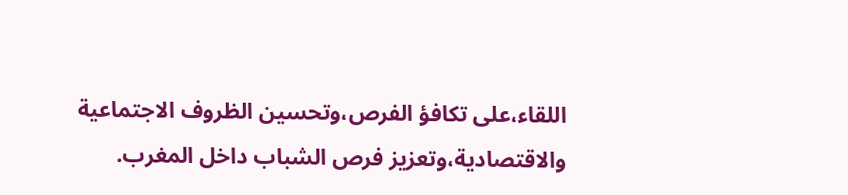اللقاء،على تكافؤ الفرص،وتحسين الظروف الاجتماعية والاقتصادية،وتعزيز فرص الشباب داخل المغرب.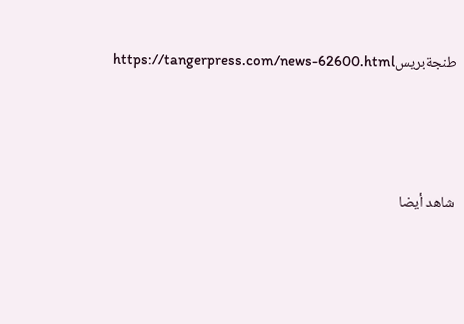طنجةبريسhttps://tangerpress.com/news-62600.html




شاهد أيضا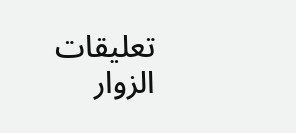تعليقات الزوار